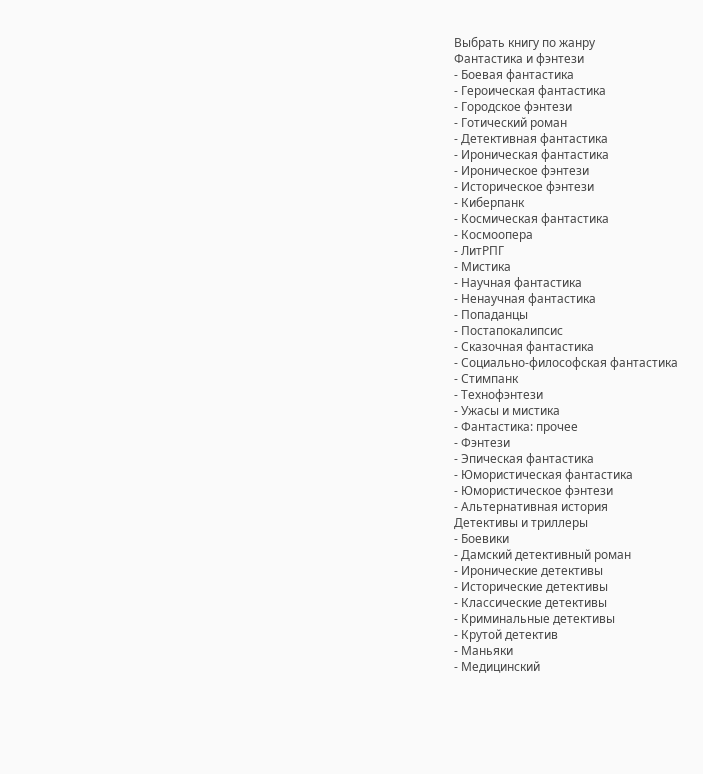Выбрать книгу по жанру
Фантастика и фэнтези
- Боевая фантастика
- Героическая фантастика
- Городское фэнтези
- Готический роман
- Детективная фантастика
- Ироническая фантастика
- Ироническое фэнтези
- Историческое фэнтези
- Киберпанк
- Космическая фантастика
- Космоопера
- ЛитРПГ
- Мистика
- Научная фантастика
- Ненаучная фантастика
- Попаданцы
- Постапокалипсис
- Сказочная фантастика
- Социально-философская фантастика
- Стимпанк
- Технофэнтези
- Ужасы и мистика
- Фантастика: прочее
- Фэнтези
- Эпическая фантастика
- Юмористическая фантастика
- Юмористическое фэнтези
- Альтернативная история
Детективы и триллеры
- Боевики
- Дамский детективный роман
- Иронические детективы
- Исторические детективы
- Классические детективы
- Криминальные детективы
- Крутой детектив
- Маньяки
- Медицинский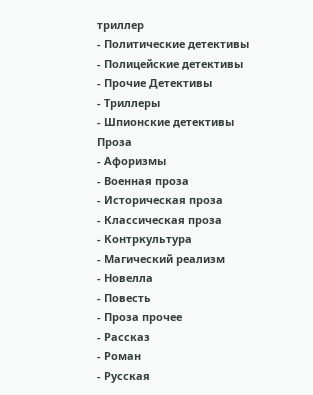триллер
- Политические детективы
- Полицейские детективы
- Прочие Детективы
- Триллеры
- Шпионские детективы
Проза
- Афоризмы
- Военная проза
- Историческая проза
- Классическая проза
- Контркультура
- Магический реализм
- Новелла
- Повесть
- Проза прочее
- Рассказ
- Роман
- Русская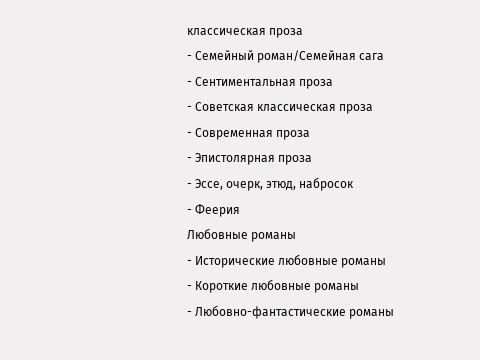классическая проза
- Семейный роман/Семейная сага
- Сентиментальная проза
- Советская классическая проза
- Современная проза
- Эпистолярная проза
- Эссе, очерк, этюд, набросок
- Феерия
Любовные романы
- Исторические любовные романы
- Короткие любовные романы
- Любовно-фантастические романы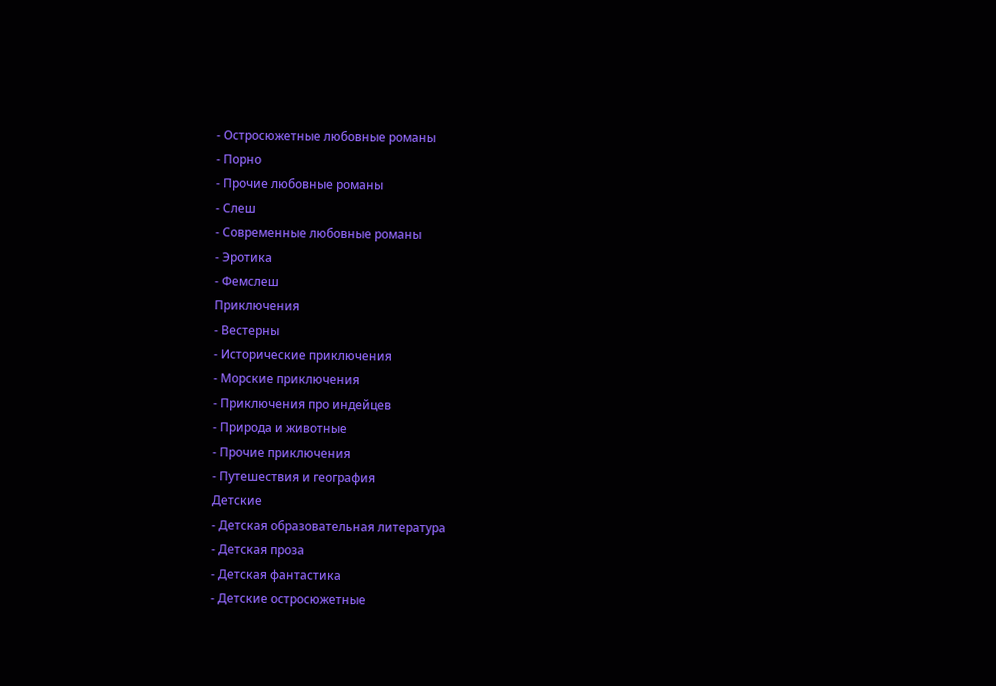- Остросюжетные любовные романы
- Порно
- Прочие любовные романы
- Слеш
- Современные любовные романы
- Эротика
- Фемслеш
Приключения
- Вестерны
- Исторические приключения
- Морские приключения
- Приключения про индейцев
- Природа и животные
- Прочие приключения
- Путешествия и география
Детские
- Детская образовательная литература
- Детская проза
- Детская фантастика
- Детские остросюжетные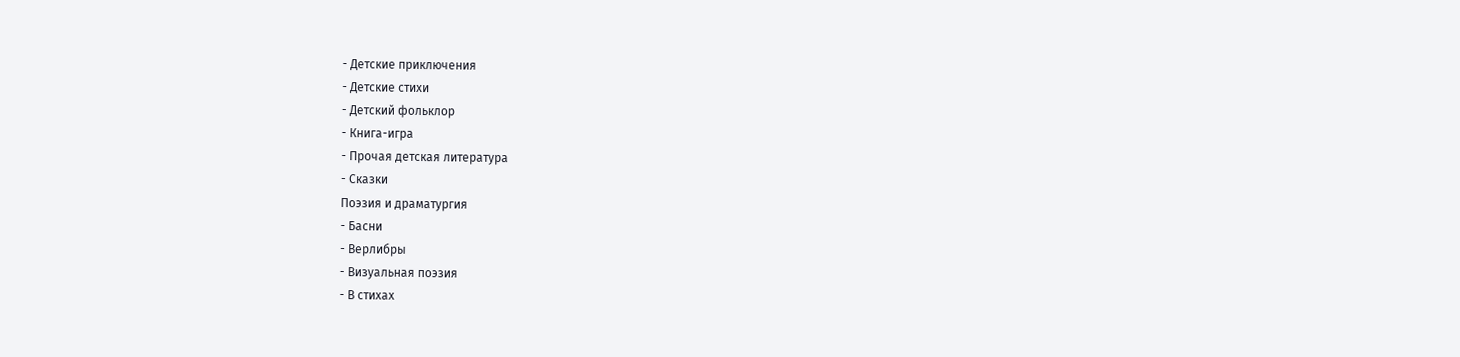- Детские приключения
- Детские стихи
- Детский фольклор
- Книга-игра
- Прочая детская литература
- Сказки
Поэзия и драматургия
- Басни
- Верлибры
- Визуальная поэзия
- В стихах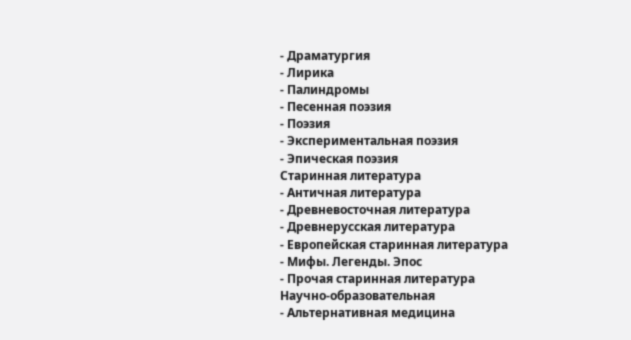- Драматургия
- Лирика
- Палиндромы
- Песенная поэзия
- Поэзия
- Экспериментальная поэзия
- Эпическая поэзия
Старинная литература
- Античная литература
- Древневосточная литература
- Древнерусская литература
- Европейская старинная литература
- Мифы. Легенды. Эпос
- Прочая старинная литература
Научно-образовательная
- Альтернативная медицина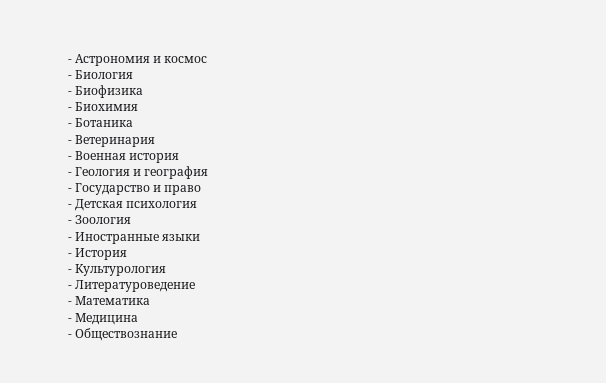- Астрономия и космос
- Биология
- Биофизика
- Биохимия
- Ботаника
- Ветеринария
- Военная история
- Геология и география
- Государство и право
- Детская психология
- Зоология
- Иностранные языки
- История
- Культурология
- Литературоведение
- Математика
- Медицина
- Обществознание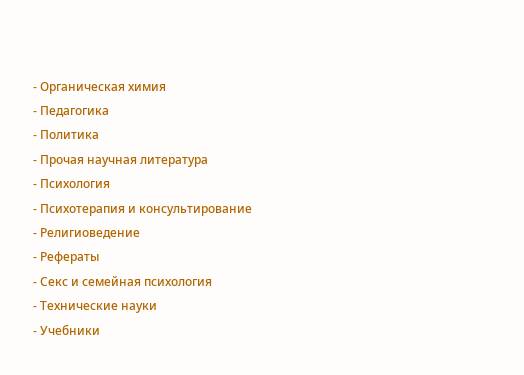- Органическая химия
- Педагогика
- Политика
- Прочая научная литература
- Психология
- Психотерапия и консультирование
- Религиоведение
- Рефераты
- Секс и семейная психология
- Технические науки
- Учебники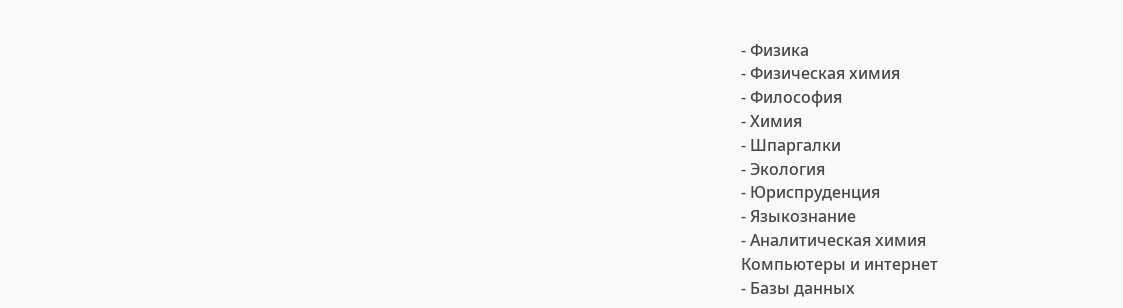- Физика
- Физическая химия
- Философия
- Химия
- Шпаргалки
- Экология
- Юриспруденция
- Языкознание
- Аналитическая химия
Компьютеры и интернет
- Базы данных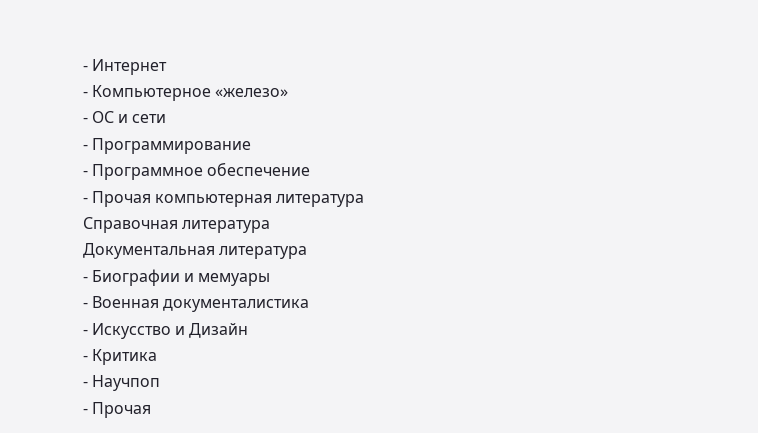- Интернет
- Компьютерное «железо»
- ОС и сети
- Программирование
- Программное обеспечение
- Прочая компьютерная литература
Справочная литература
Документальная литература
- Биографии и мемуары
- Военная документалистика
- Искусство и Дизайн
- Критика
- Научпоп
- Прочая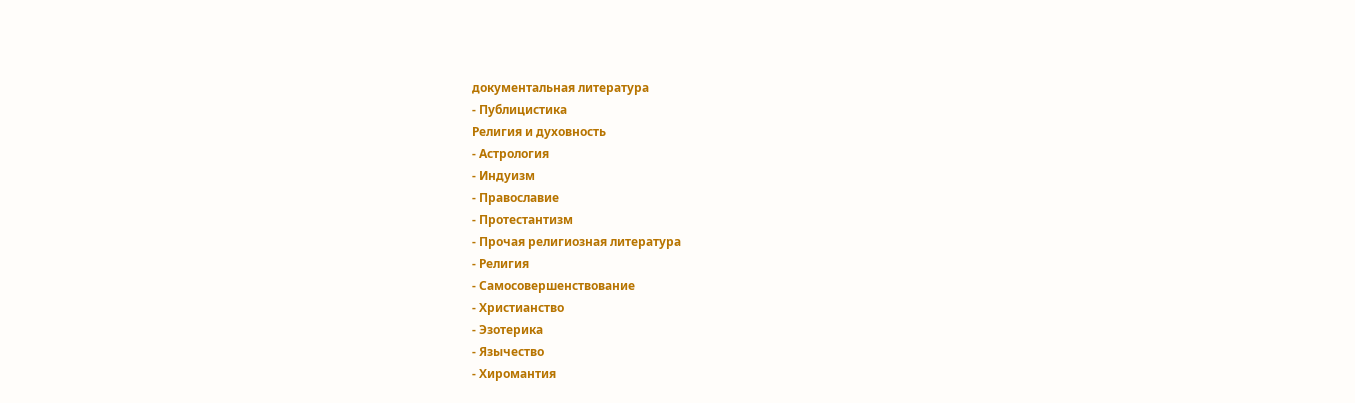документальная литература
- Публицистика
Религия и духовность
- Астрология
- Индуизм
- Православие
- Протестантизм
- Прочая религиозная литература
- Религия
- Самосовершенствование
- Христианство
- Эзотерика
- Язычество
- Хиромантия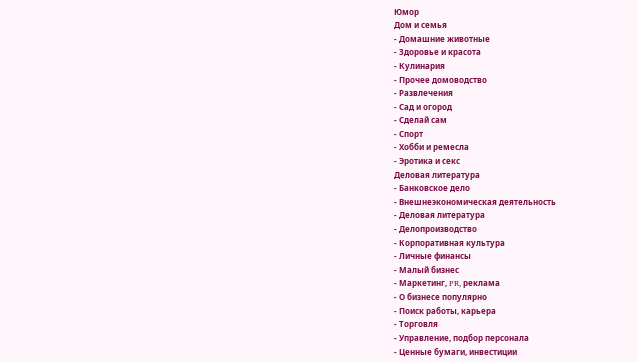Юмор
Дом и семья
- Домашние животные
- Здоровье и красота
- Кулинария
- Прочее домоводство
- Развлечения
- Сад и огород
- Сделай сам
- Спорт
- Хобби и ремесла
- Эротика и секс
Деловая литература
- Банковское дело
- Внешнеэкономическая деятельность
- Деловая литература
- Делопроизводство
- Корпоративная культура
- Личные финансы
- Малый бизнес
- Маркетинг, PR, реклама
- О бизнесе популярно
- Поиск работы, карьера
- Торговля
- Управление, подбор персонала
- Ценные бумаги, инвестиции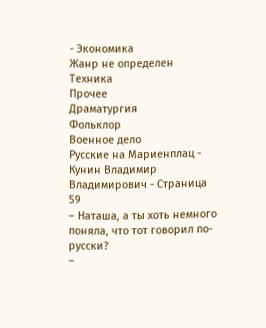- Экономика
Жанр не определен
Техника
Прочее
Драматургия
Фольклор
Военное дело
Русские на Мариенплац - Кунин Владимир Владимирович - Страница 59
– Наташа, а ты хоть немного поняла, что тот говорил по-русски?
–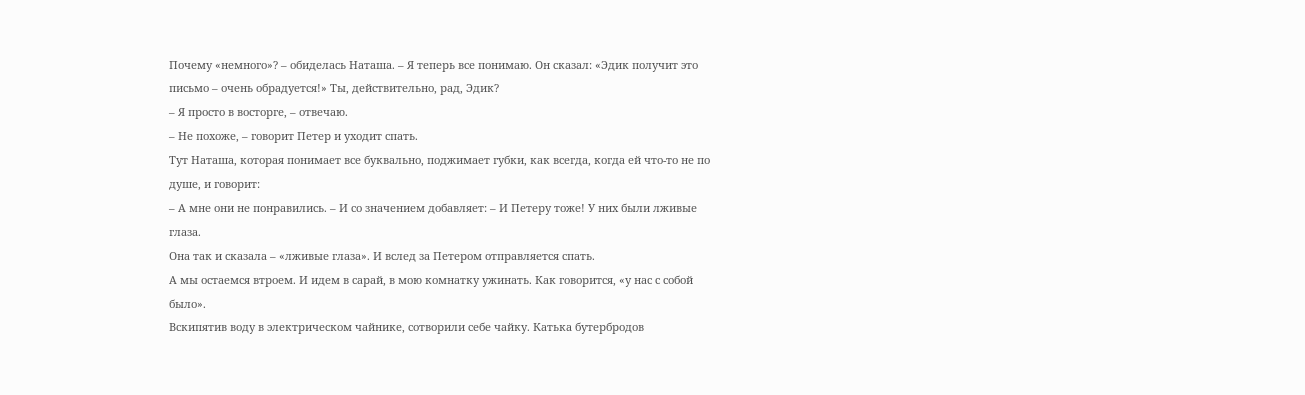Почему «немного»? – обиделась Наташа. – Я теперь все понимаю. Он сказал: «Эдик получит это письмо – очень обрадуется!» Ты, действительно, рад, Эдик?
– Я просто в восторге, – отвечаю.
– Не похоже, – говорит Петер и уходит спать.
Тут Наташа, которая понимает все буквально, поджимает губки, как всегда, когда ей что-то не по душе, и говорит:
– А мне они не понравились. – И со значением добавляет: – И Петеру тоже! У них были лживые глаза.
Она так и сказала – «лживые глаза». И вслед за Петером отправляется спать.
А мы остаемся втроем. И идем в сарай, в мою комнатку ужинать. Как говорится, «у нас с собой было».
Вскипятив воду в электрическом чайнике, сотворили себе чайку. Катька бутербродов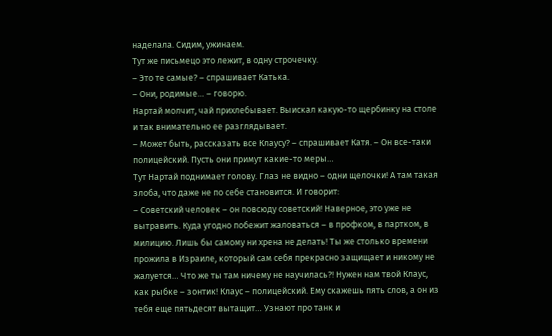наделала. Сидим, ужинаем.
Тут же письмецо это лежит, в одну строчечку.
– Это те самые? – спрашивает Катька.
– Они, родимые… – говорю.
Нартай молчит, чай прихлебывает. Выискал какую-то щербинку на столе и так внимательно ее разглядывает.
– Может быть, рассказать все Клаусу? – спрашивает Катя. – Он все-таки полицейский. Пусть они примут какие-то меры…
Тут Нартай поднимает голову. Глаз не видно – одни щелочки! А там такая злоба, что даже не по себе становится. И говорит:
– Советский человек – он повсюду советский! Наверное, это уже не вытравить. Куда угодно побежит жаловаться – в профком, в партком, в милицию. Лишь бы самому ни хрена не делать! Ты же столько времени прожила в Израиле, который сам себя прекрасно защищает и никому не жалуется… Что же ты там ничему не научилась?! Нужен нам твой Клаус, как рыбке – зонтик! Клаус – полицейский. Ему скажешь пять слов, а он из тебя еще пятьдесят вытащит… Узнают про танк и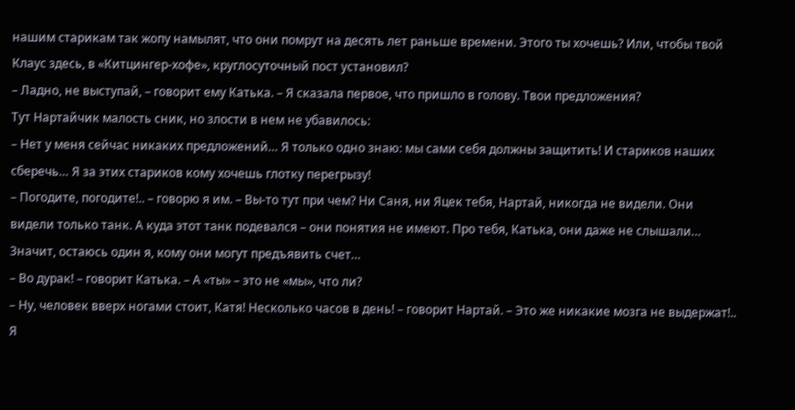нашим старикам так жопу намылят, что они помрут на десять лет раньше времени. Этого ты хочешь? Или, чтобы твой Клаус здесь, в «Китцингер-хофе», круглосуточный пост установил?
– Ладно, не выступай, – говорит ему Катька. – Я сказала первое, что пришло в голову. Твои предложения?
Тут Нартайчик малость сник, но злости в нем не убавилось:
– Нет у меня сейчас никаких предложений… Я только одно знаю: мы сами себя должны защитить! И стариков наших сберечь… Я за этих стариков кому хочешь глотку перегрызу!
– Погодите, погодите!.. – говорю я им. – Вы-то тут при чем? Ни Саня, ни Яцек тебя, Нартай, никогда не видели. Они видели только танк. А куда этот танк подевался – они понятия не имеют. Про тебя, Катька, они даже не слышали… Значит, остаюсь один я, кому они могут предъявить счет…
– Во дурак! – говорит Катька. – А «ты» – это не «мы», что ли?
– Ну, человек вверх ногами стоит, Катя! Несколько часов в день! – говорит Нартай. – Это же никакие мозга не выдержат!.. Я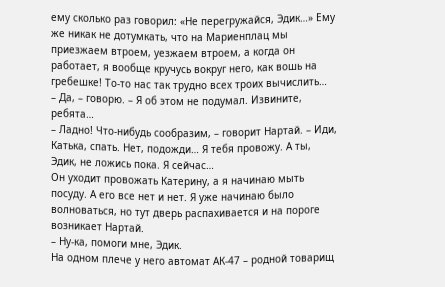ему сколько раз говорил: «Не перегружайся, Эдик…» Ему же никак не дотумкать, что на Мариенплац мы приезжаем втроем, уезжаем втроем, а когда он работает, я вообще кручусь вокруг него, как вошь на гребешке! То-то нас так трудно всех троих вычислить…
– Да, – говорю. – Я об этом не подумал. Извините, ребята…
– Ладно! Что-нибудь сообразим, – говорит Нартай. – Иди, Катька, спать. Нет, подожди… Я тебя провожу. А ты, Эдик, не ложись пока. Я сейчас…
Он уходит провожать Катерину, а я начинаю мыть посуду. А его все нет и нет. Я уже начинаю было волноваться, но тут дверь распахивается и на пороге возникает Нартай.
– Ну-ка, помоги мне, Эдик.
На одном плече у него автомат АК-47 – родной товарищ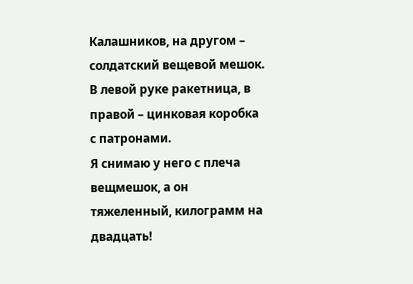Калашников, на другом – солдатский вещевой мешок. В левой руке ракетница, в правой – цинковая коробка с патронами.
Я снимаю у него с плеча вещмешок, а он тяжеленный, килограмм на двадцать!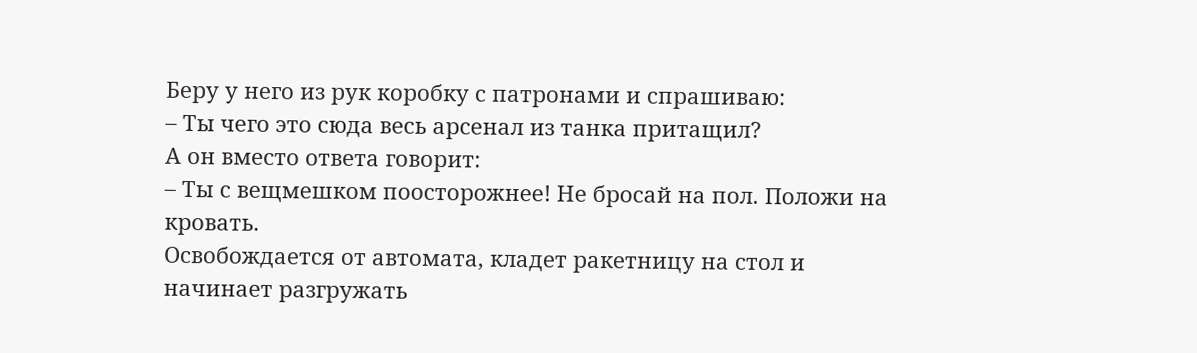Беру у него из рук коробку с патронами и спрашиваю:
– Ты чего это сюда весь арсенал из танка притащил?
А он вместо ответа говорит:
– Ты с вещмешком поосторожнее! Не бросай на пол. Положи на кровать.
Освобождается от автомата, кладет ракетницу на стол и начинает разгружать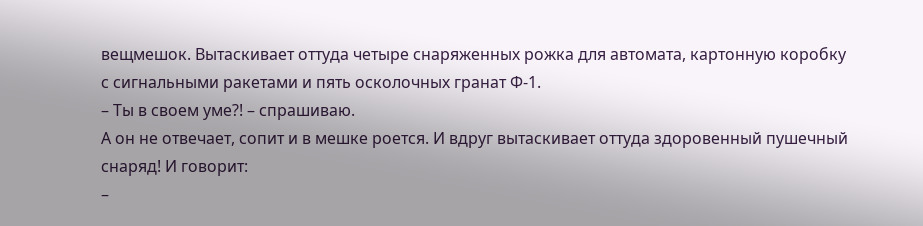вещмешок. Вытаскивает оттуда четыре снаряженных рожка для автомата, картонную коробку с сигнальными ракетами и пять осколочных гранат Ф-1.
– Ты в своем уме?! – спрашиваю.
А он не отвечает, сопит и в мешке роется. И вдруг вытаскивает оттуда здоровенный пушечный снаряд! И говорит:
–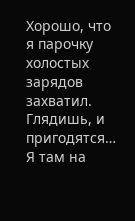Хорошо, что я парочку холостых зарядов захватил. Глядишь, и пригодятся… Я там на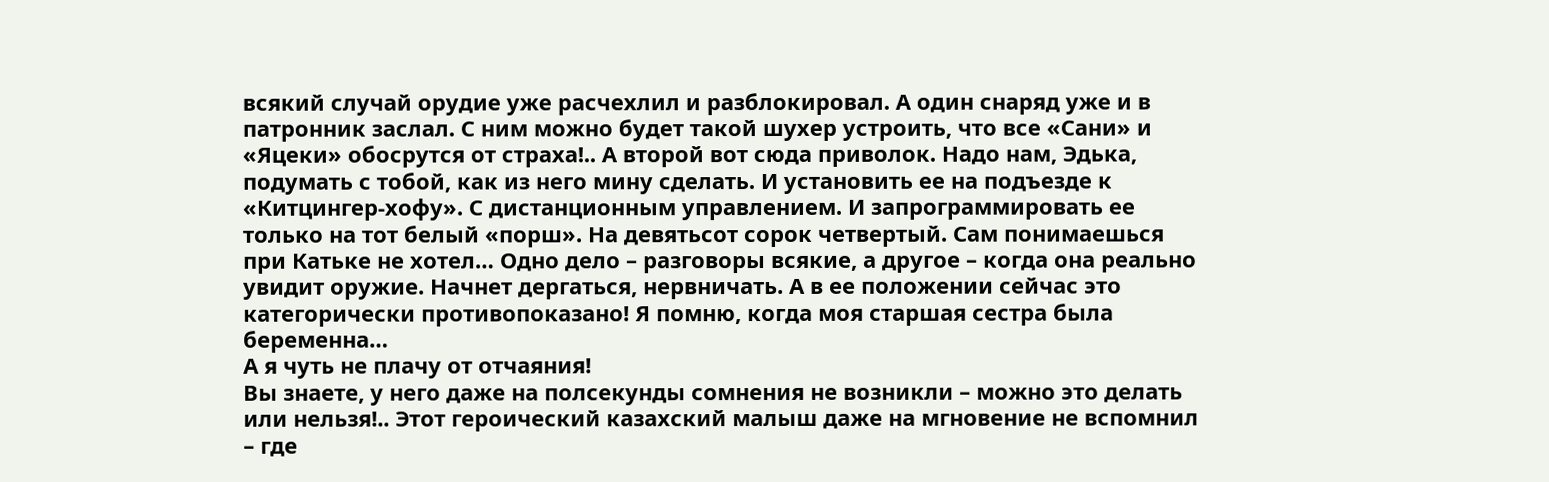всякий случай орудие уже расчехлил и разблокировал. А один снаряд уже и в патронник заслал. С ним можно будет такой шухер устроить, что все «Сани» и «Яцеки» обосрутся от страха!.. А второй вот сюда приволок. Надо нам, Эдька, подумать с тобой, как из него мину сделать. И установить ее на подъезде к «Китцингер-хофу». С дистанционным управлением. И запрограммировать ее только на тот белый «порш». На девятьсот сорок четвертый. Сам понимаешься при Катьке не хотел… Одно дело – разговоры всякие, а другое – когда она реально увидит оружие. Начнет дергаться, нервничать. А в ее положении сейчас это категорически противопоказано! Я помню, когда моя старшая сестра была беременна…
А я чуть не плачу от отчаяния!
Вы знаете, у него даже на полсекунды сомнения не возникли – можно это делать или нельзя!.. Этот героический казахский малыш даже на мгновение не вспомнил – где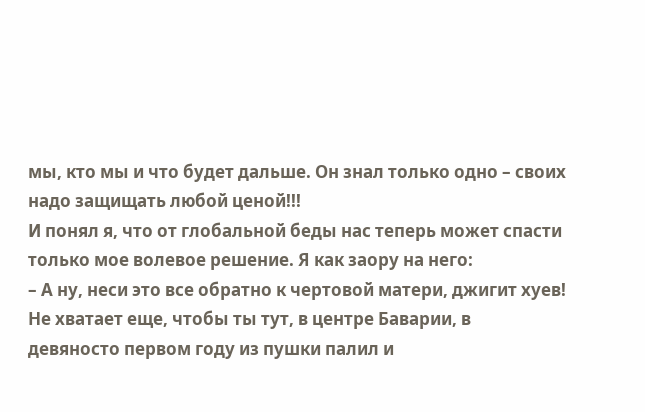мы, кто мы и что будет дальше. Он знал только одно – своих надо защищать любой ценой!!!
И понял я, что от глобальной беды нас теперь может спасти только мое волевое решение. Я как заору на него:
– А ну, неси это все обратно к чертовой матери, джигит хуев! Не хватает еще, чтобы ты тут, в центре Баварии, в девяносто первом году из пушки палил и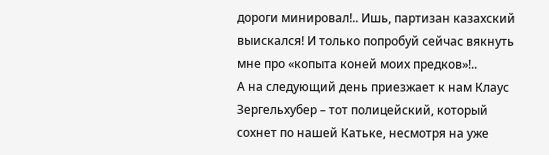дороги минировал!.. Ишь, партизан казахский выискался! И только попробуй сейчас вякнуть мне про «копыта коней моих предков»!..
А на следующий день приезжает к нам Клаус Зергельхубер – тот полицейский, который сохнет по нашей Катьке, несмотря на уже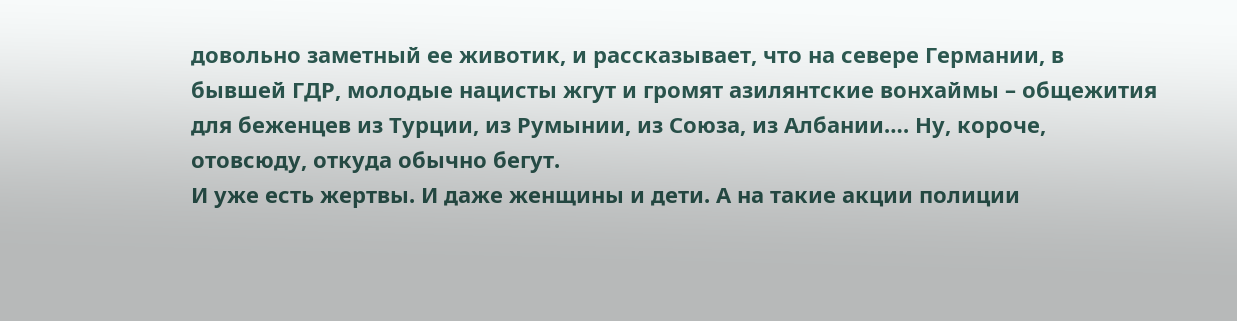довольно заметный ее животик, и рассказывает, что на севере Германии, в бывшей ГДР, молодые нацисты жгут и громят азилянтские вонхаймы – общежития для беженцев из Турции, из Румынии, из Союза, из Албании…. Ну, короче, отовсюду, откуда обычно бегут.
И уже есть жертвы. И даже женщины и дети. А на такие акции полиции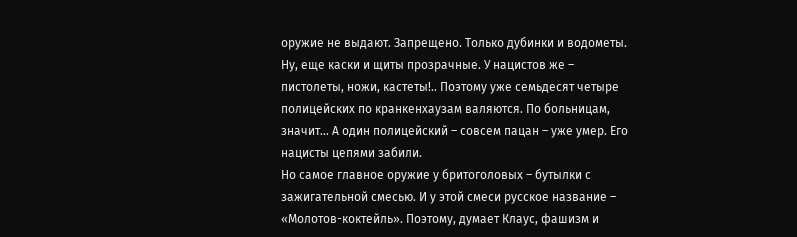оружие не выдают. Запрещено. Только дубинки и водометы. Ну, еще каски и щиты прозрачные. У нацистов же – пистолеты, ножи, кастеты!.. Поэтому уже семьдесят четыре полицейских по кранкенхаузам валяются. По больницам, значит… А один полицейский – совсем пацан – уже умер. Его нацисты цепями забили.
Но самое главное оружие у бритоголовых – бутылки с зажигательной смесью. И у этой смеси русское название – «Молотов-коктейль». Поэтому, думает Клаус, фашизм и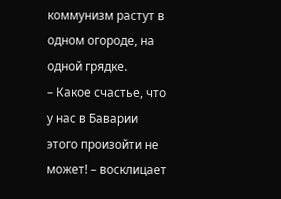коммунизм растут в одном огороде, на одной грядке.
– Какое счастье, что у нас в Баварии этого произойти не может! – восклицает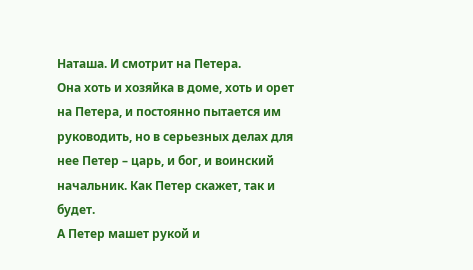Наташа. И смотрит на Петера.
Она хоть и хозяйка в доме, хоть и орет на Петера, и постоянно пытается им руководить, но в серьезных делах для нее Петер – царь, и бог, и воинский начальник. Как Петер скажет, так и будет.
А Петер машет рукой и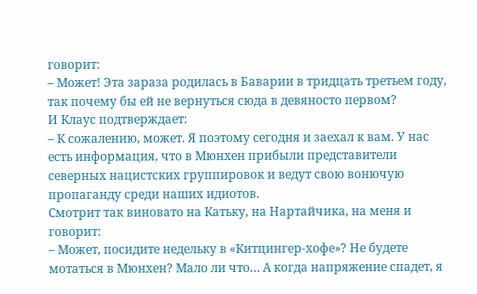говорит:
– Может! Эта зараза родилась в Баварии в тридцать третьем году, так почему бы ей не вернуться сюда в девяносто первом?
И Клаус подтверждает:
– К сожалению, может. Я поэтому сегодня и заехал к вам. У нас есть информация, что в Мюнхен прибыли представители северных нацистских группировок и ведут свою вонючую пропаганду среди наших идиотов.
Смотрит так виновато на Катьку, на Нартайчика, на меня и говорит:
– Может, посидите недельку в «Китцингер-хофе»? Не будете мотаться в Мюнхен? Мало ли что… А когда напряжение спадет, я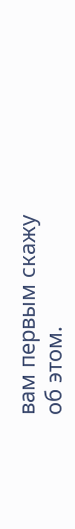вам первым скажу об этом.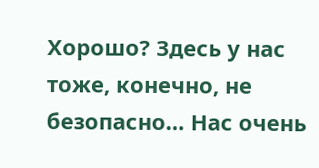Хорошо? Здесь у нас тоже, конечно, не безопасно… Нас очень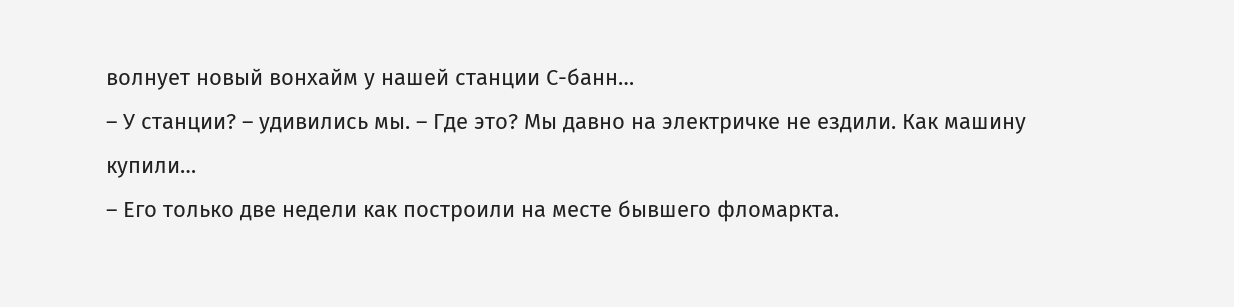волнует новый вонхайм у нашей станции С-банн…
– У станции? – удивились мы. – Где это? Мы давно на электричке не ездили. Как машину купили…
– Его только две недели как построили на месте бывшего фломаркта.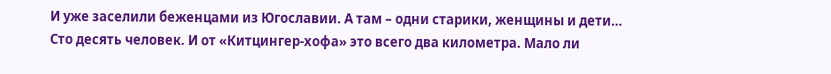И уже заселили беженцами из Югославии. А там – одни старики, женщины и дети… Сто десять человек. И от «Китцингер-хофа» это всего два километра. Мало ли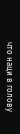что наци в голову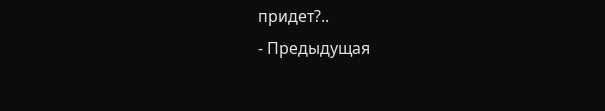придет?..
- Предыдущая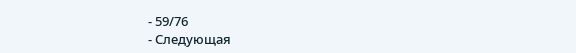- 59/76
- Следующая